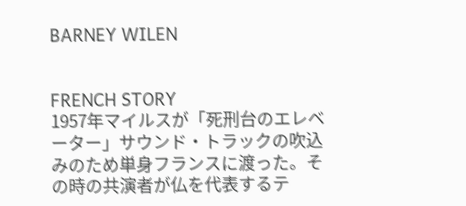BARNEY WILEN


FRENCH STORY
1957年マイルスが「死刑台のエレベーター」サウンド・トラックの吹込みのため単身フランスに渡った。その時の共演者が仏を代表するテ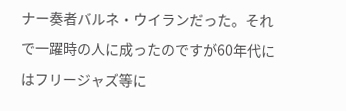ナー奏者バルネ・ウイランだった。それで一躍時の人に成ったのですが60年代にはフリージャズ等に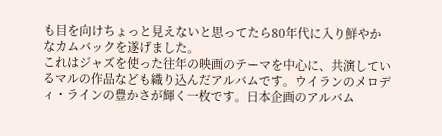も目を向けちょっと見えないと思ってたら80年代に入り鮮やかなカムバックを遂げました。
これはジャズを使った往年の映画のテーマを中心に、共演しているマルの作品なども織り込んだアルバムです。ウイランのメロディ・ラインの豊かさが輝く一枚です。日本企画のアルバム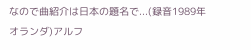なので曲紹介は日本の題名で...(録音1989年オランダ)アルフ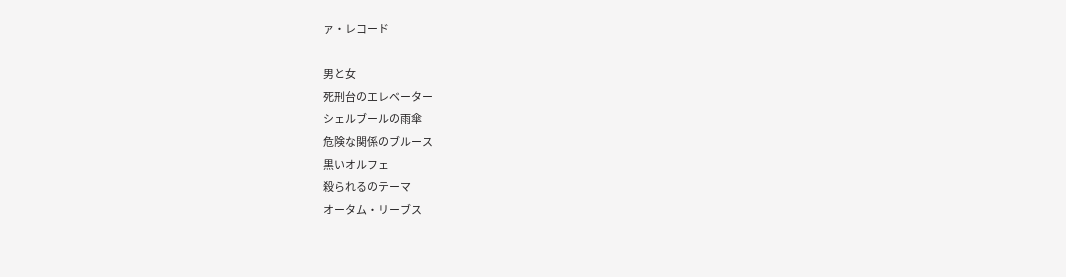ァ・レコード

男と女
死刑台のエレベーター
シェルブールの雨傘
危険な関係のブルース
黒いオルフェ
殺られるのテーマ
オータム・リーブス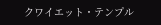クワイエット・テンプル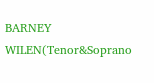BARNEY WILEN(Tenor&Soprano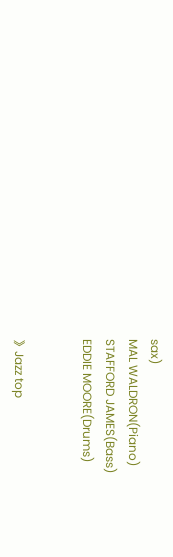sax)
MAL WALDRON(Piano)
STAFFORD JAMES(Bass)
EDDIE MOORE(Drums)


》Jazz top